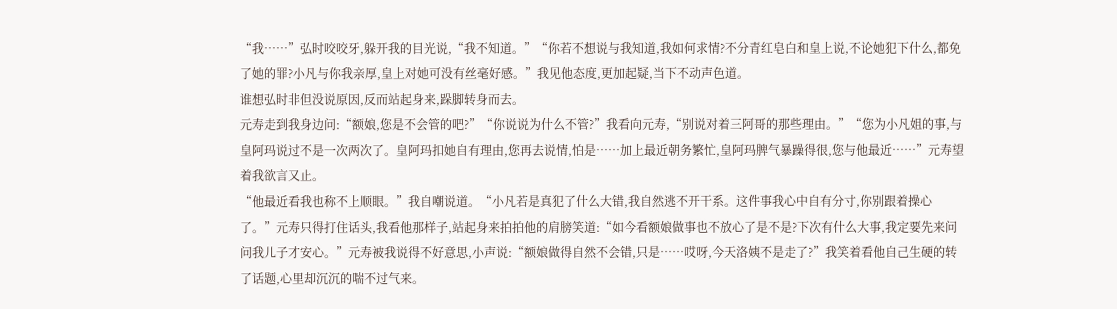“我……”弘时咬咬牙,躲开我的目光说,“我不知道。”“你若不想说与我知道,我如何求情?不分青红皂白和皇上说,不论她犯下什么,都免了她的罪?小凡与你我亲厚,皇上对她可没有丝毫好感。”我见他态度,更加起疑,当下不动声色道。
谁想弘时非但没说原因,反而站起身来,跺脚转身而去。
元寿走到我身边问:“额娘,您是不会管的吧?”“你说说为什么不管?”我看向元寿,“别说对着三阿哥的那些理由。”“您为小凡姐的事,与皇阿玛说过不是一次两次了。皇阿玛扣她自有理由,您再去说情,怕是……加上最近朝务繁忙,皇阿玛脾气暴躁得很,您与他最近……”元寿望着我欲言又止。
“他最近看我也称不上顺眼。”我自嘲说道。“小凡若是真犯了什么大错,我自然逃不开干系。这件事我心中自有分寸,你别跟着操心了。”元寿只得打住话头,我看他那样子,站起身来拍拍他的肩膀笑道:“如今看额娘做事也不放心了是不是?下次有什么大事,我定要先来问问我儿子才安心。”元寿被我说得不好意思,小声说:“额娘做得自然不会错,只是……哎呀,今天洛姨不是走了?”我笑着看他自己生硬的转了话题,心里却沉沉的喘不过气来。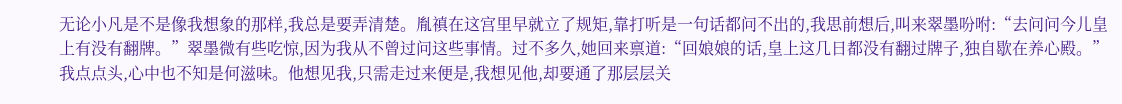无论小凡是不是像我想象的那样,我总是要弄清楚。胤禛在这宫里早就立了规矩,靠打听是一句话都问不出的,我思前想后,叫来翠墨吩咐:“去问问今儿皇上有没有翻牌。”翠墨微有些吃惊,因为我从不曾过问这些事情。过不多久,她回来禀道:“回娘娘的话,皇上这几日都没有翻过牌子,独自歇在养心殿。”我点点头,心中也不知是何滋味。他想见我,只需走过来便是,我想见他,却要通了那层层关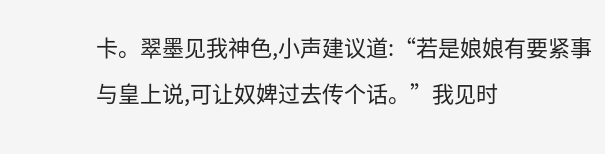卡。翠墨见我神色,小声建议道:“若是娘娘有要紧事与皇上说,可让奴婢过去传个话。”我见时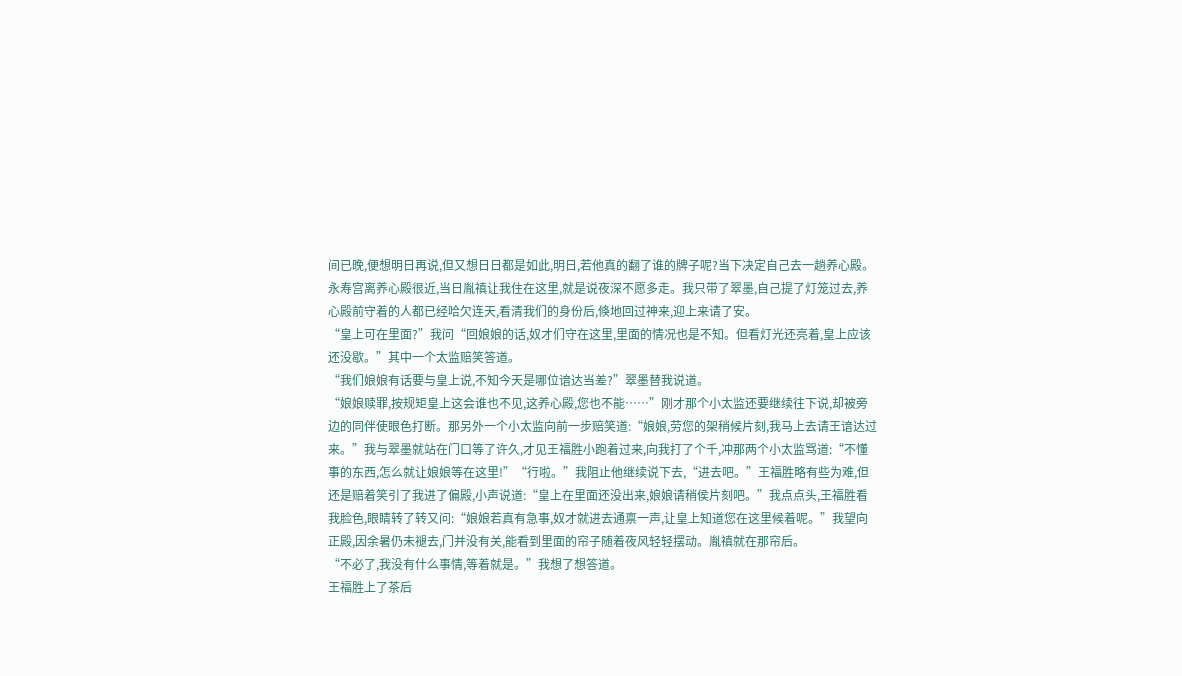间已晚,便想明日再说,但又想日日都是如此,明日,若他真的翻了谁的牌子呢?当下决定自己去一趟养心殿。
永寿宫离养心殿很近,当日胤禛让我住在这里,就是说夜深不愿多走。我只带了翠墨,自己提了灯笼过去,养心殿前守着的人都已经哈欠连天,看清我们的身份后,倏地回过神来,迎上来请了安。
“皇上可在里面?”我问“回娘娘的话,奴才们守在这里,里面的情况也是不知。但看灯光还亮着,皇上应该还没歇。”其中一个太监赔笑答道。
“我们娘娘有话要与皇上说,不知今天是哪位谙达当差?”翠墨替我说道。
“娘娘赎罪,按规矩皇上这会谁也不见,这养心殿,您也不能……”刚才那个小太监还要继续往下说,却被旁边的同伴使眼色打断。那另外一个小太监向前一步赔笑道:“娘娘,劳您的架稍候片刻,我马上去请王谙达过来。”我与翠墨就站在门口等了许久,才见王福胜小跑着过来,向我打了个千,冲那两个小太监骂道:“不懂事的东西,怎么就让娘娘等在这里!”“行啦。”我阻止他继续说下去,“进去吧。”王福胜略有些为难,但还是赔着笑引了我进了偏殿,小声说道:“皇上在里面还没出来,娘娘请稍侯片刻吧。”我点点头,王福胜看我脸色,眼睛转了转又问:“娘娘若真有急事,奴才就进去通禀一声,让皇上知道您在这里候着呢。”我望向正殿,因余暑仍未褪去,门并没有关,能看到里面的帘子随着夜风轻轻摆动。胤禛就在那帘后。
“不必了,我没有什么事情,等着就是。”我想了想答道。
王福胜上了茶后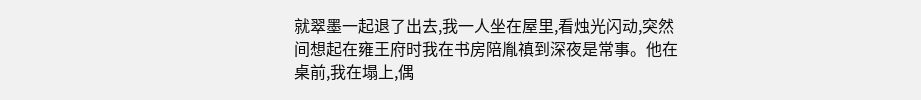就翠墨一起退了出去,我一人坐在屋里,看烛光闪动,突然间想起在雍王府时我在书房陪胤禛到深夜是常事。他在桌前,我在塌上,偶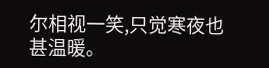尔相视一笑,只觉寒夜也甚温暖。